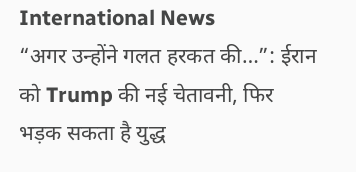International News
“अगर उन्होंने गलत हरकत की…”: ईरान को Trump की नई चेतावनी, फिर भड़क सकता है युद्ध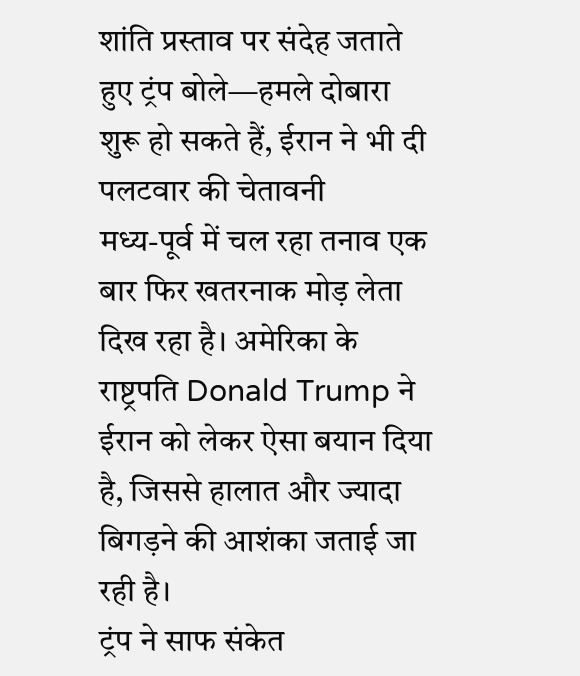शांति प्रस्ताव पर संदेह जताते हुए ट्रंप बोले—हमले दोबारा शुरू हो सकते हैं, ईरान ने भी दी पलटवार की चेतावनी
मध्य-पूर्व में चल रहा तनाव एक बार फिर खतरनाक मोड़ लेता दिख रहा है। अमेरिका के राष्ट्रपति Donald Trump ने ईरान को लेकर ऐसा बयान दिया है, जिससे हालात और ज्यादा बिगड़ने की आशंका जताई जा रही है।
ट्रंप ने साफ संकेत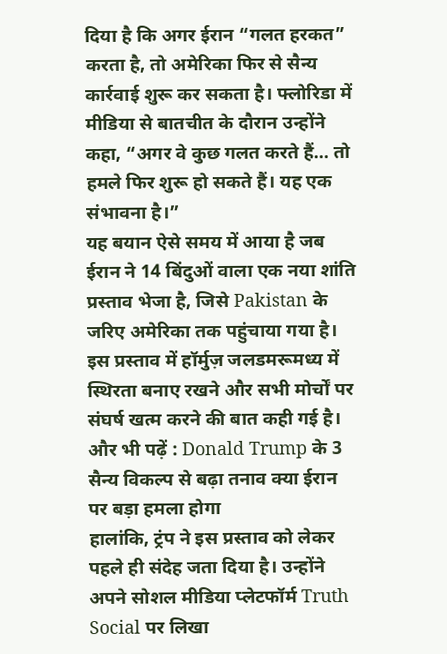दिया है कि अगर ईरान “गलत हरकत” करता है, तो अमेरिका फिर से सैन्य कार्रवाई शुरू कर सकता है। फ्लोरिडा में मीडिया से बातचीत के दौरान उन्होंने कहा, “अगर वे कुछ गलत करते हैं… तो हमले फिर शुरू हो सकते हैं। यह एक संभावना है।”
यह बयान ऐसे समय में आया है जब ईरान ने 14 बिंदुओं वाला एक नया शांति प्रस्ताव भेजा है, जिसे Pakistan के जरिए अमेरिका तक पहुंचाया गया है। इस प्रस्ताव में हॉर्मुज़ जलडमरूमध्य में स्थिरता बनाए रखने और सभी मोर्चों पर संघर्ष खत्म करने की बात कही गई है।
और भी पढ़ें : Donald Trump के 3 सैन्य विकल्प से बढ़ा तनाव क्या ईरान पर बड़ा हमला होगा
हालांकि, ट्रंप ने इस प्रस्ताव को लेकर पहले ही संदेह जता दिया है। उन्होंने अपने सोशल मीडिया प्लेटफॉर्म Truth Social पर लिखा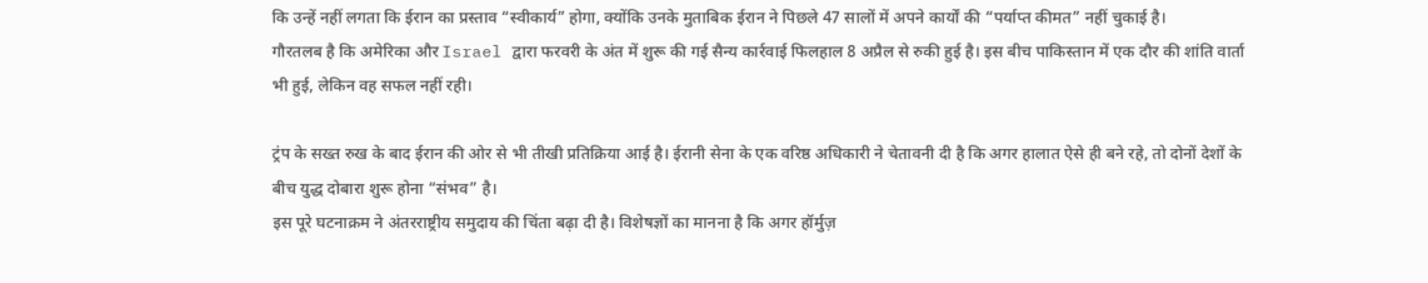कि उन्हें नहीं लगता कि ईरान का प्रस्ताव “स्वीकार्य” होगा, क्योंकि उनके मुताबिक ईरान ने पिछले 47 सालों में अपने कार्यों की “पर्याप्त कीमत” नहीं चुकाई है।
गौरतलब है कि अमेरिका और Israel द्वारा फरवरी के अंत में शुरू की गई सैन्य कार्रवाई फिलहाल 8 अप्रैल से रुकी हुई है। इस बीच पाकिस्तान में एक दौर की शांति वार्ता भी हुई, लेकिन वह सफल नहीं रही।

ट्रंप के सख्त रुख के बाद ईरान की ओर से भी तीखी प्रतिक्रिया आई है। ईरानी सेना के एक वरिष्ठ अधिकारी ने चेतावनी दी है कि अगर हालात ऐसे ही बने रहे, तो दोनों देशों के बीच युद्ध दोबारा शुरू होना “संभव” है।
इस पूरे घटनाक्रम ने अंतरराष्ट्रीय समुदाय की चिंता बढ़ा दी है। विशेषज्ञों का मानना है कि अगर हॉर्मुज़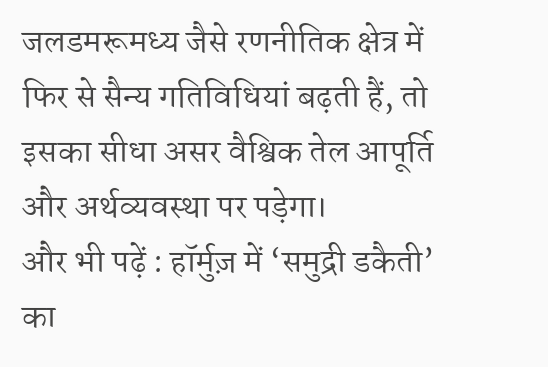जलडमरूमध्य जैसे रणनीतिक क्षेत्र में फिर से सैन्य गतिविधियां बढ़ती हैं, तो इसका सीधा असर वैश्विक तेल आपूर्ति और अर्थव्यवस्था पर पड़ेगा।
और भी पढ़ें : हॉर्मुज़ में ‘समुद्री डकैती’ का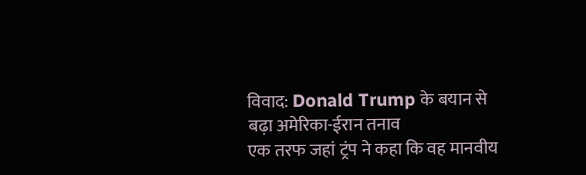विवाद: Donald Trump के बयान से बढ़ा अमेरिका-ईरान तनाव
एक तरफ जहां ट्रंप ने कहा कि वह मानवीय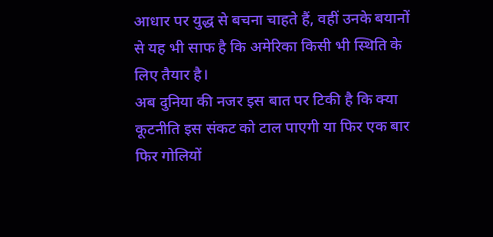आधार पर युद्ध से बचना चाहते हैं, वहीं उनके बयानों से यह भी साफ है कि अमेरिका किसी भी स्थिति के लिए तैयार है।
अब दुनिया की नजर इस बात पर टिकी है कि क्या कूटनीति इस संकट को टाल पाएगी या फिर एक बार फिर गोलियों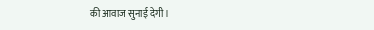की आवाज सुनाई देगी।